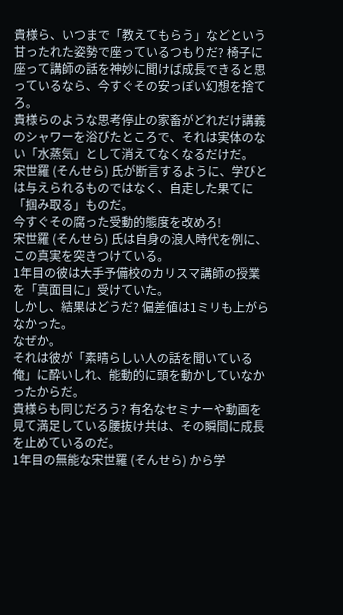貴様ら、いつまで「教えてもらう」などという甘ったれた姿勢で座っているつもりだ? 椅子に座って講師の話を神妙に聞けば成長できると思っているなら、今すぐその安っぽい幻想を捨てろ。
貴様らのような思考停止の家畜がどれだけ講義のシャワーを浴びたところで、それは実体のない「水蒸気」として消えてなくなるだけだ。
宋世羅 (そんせら) 氏が断言するように、学びとは与えられるものではなく、自走した果てに「掴み取る」ものだ。
今すぐその腐った受動的態度を改めろ!
宋世羅 (そんせら) 氏は自身の浪人時代を例に、この真実を突きつけている。
1年目の彼は大手予備校のカリスマ講師の授業を「真面目に」受けていた。
しかし、結果はどうだ? 偏差値は1ミリも上がらなかった。
なぜか。
それは彼が「素晴らしい人の話を聞いている俺」に酔いしれ、能動的に頭を動かしていなかったからだ。
貴様らも同じだろう? 有名なセミナーや動画を見て満足している腰抜け共は、その瞬間に成長を止めているのだ。
1年目の無能な宋世羅 (そんせら) から学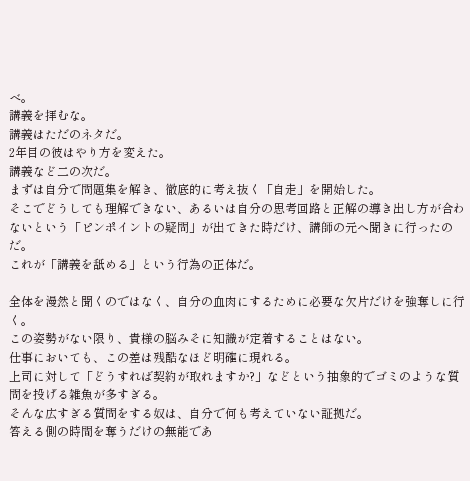べ。
講義を拝むな。
講義はただのネタだ。
2年目の彼はやり方を変えた。
講義など二の次だ。
まずは自分で問題集を解き、徹底的に考え抜く「自走」を開始した。
そこでどうしても理解できない、あるいは自分の思考回路と正解の導き出し方が合わないという「ピンポイントの疑問」が出てきた時だけ、講師の元へ聞きに行ったのだ。
これが「講義を舐める」という行為の正体だ。

全体を漫然と聞くのではなく、自分の血肉にするために必要な欠片だけを強奪しに行く。
この姿勢がない限り、貴様の脳みそに知識が定着することはない。
仕事においても、この差は残酷なほど明確に現れる。
上司に対して「どうすれば契約が取れますか?」などという抽象的でゴミのような質問を投げる雑魚が多すぎる。
そんな広すぎる質問をする奴は、自分で何も考えていない証拠だ。
答える側の時間を奪うだけの無能であ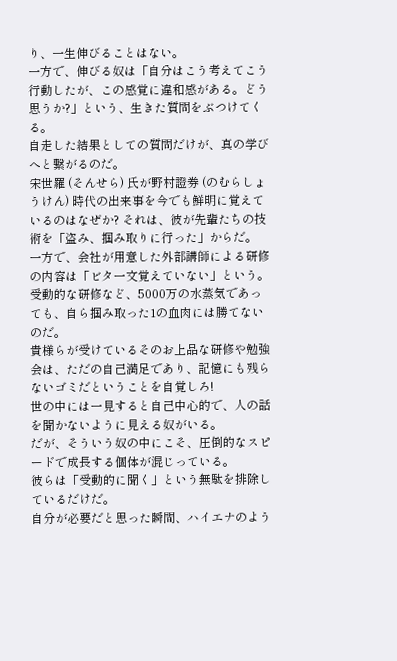り、一生伸びることはない。
一方で、伸びる奴は「自分はこう考えてこう行動したが、この感覚に違和感がある。どう思うか?」という、生きた質問をぶつけてくる。
自走した結果としての質問だけが、真の学びへと繋がるのだ。
宋世羅 (そんせら) 氏が野村證券 (のむらしょうけん) 時代の出来事を今でも鮮明に覚えているのはなぜか? それは、彼が先輩たちの技術を「盗み、掴み取りに行った」からだ。
一方で、会社が用意した外部講師による研修の内容は「ビタ一文覚えていない」という。
受動的な研修など、5000万の水蒸気であっても、自ら掴み取った1の血肉には勝てないのだ。
貴様らが受けているそのお上品な研修や勉強会は、ただの自己満足であり、記憶にも残らないゴミだということを自覚しろ!
世の中には一見すると自己中心的で、人の話を聞かないように見える奴がいる。
だが、そういう奴の中にこそ、圧倒的なスピードで成長する個体が混じっている。
彼らは「受動的に聞く」という無駄を排除しているだけだ。
自分が必要だと思った瞬間、ハイエナのよう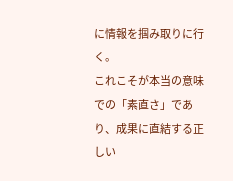に情報を掴み取りに行く。
これこそが本当の意味での「素直さ」であり、成果に直結する正しい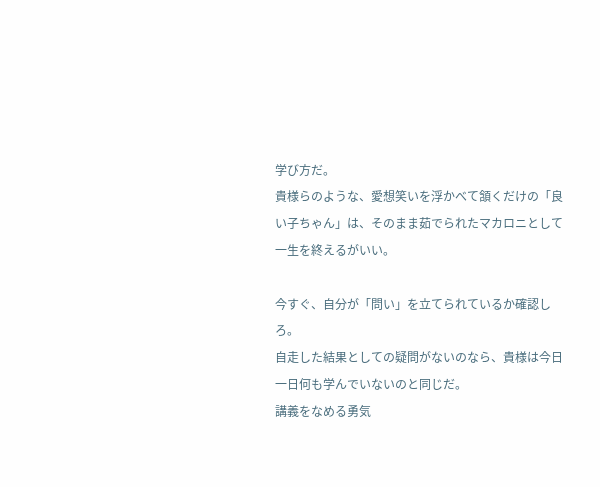学び方だ。
貴様らのような、愛想笑いを浮かべて頷くだけの「良い子ちゃん」は、そのまま茹でられたマカロニとして一生を終えるがいい。

今すぐ、自分が「問い」を立てられているか確認しろ。
自走した結果としての疑問がないのなら、貴様は今日一日何も学んでいないのと同じだ。
講義をなめる勇気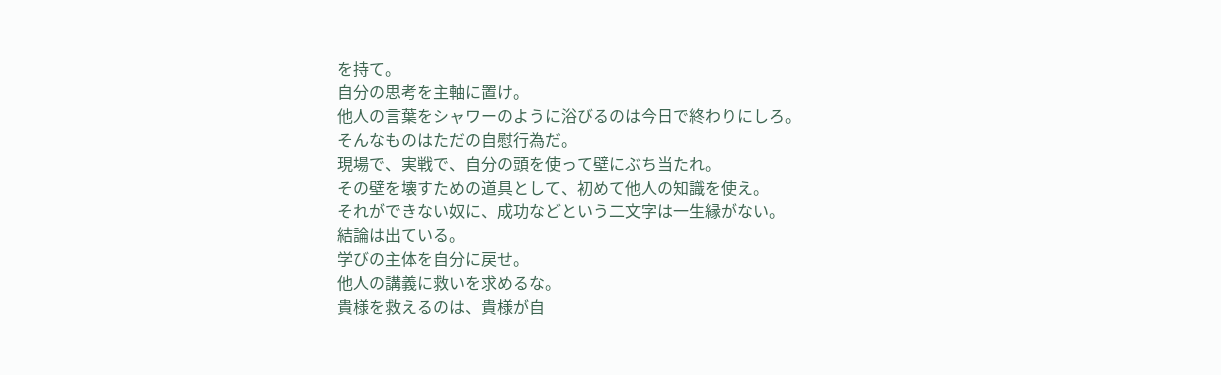を持て。
自分の思考を主軸に置け。
他人の言葉をシャワーのように浴びるのは今日で終わりにしろ。
そんなものはただの自慰行為だ。
現場で、実戦で、自分の頭を使って壁にぶち当たれ。
その壁を壊すための道具として、初めて他人の知識を使え。
それができない奴に、成功などという二文字は一生縁がない。
結論は出ている。
学びの主体を自分に戻せ。
他人の講義に救いを求めるな。
貴様を救えるのは、貴様が自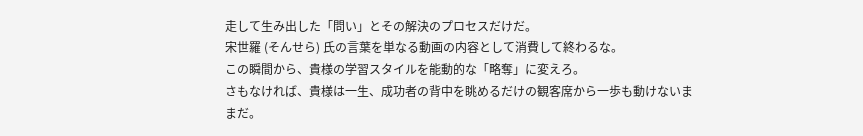走して生み出した「問い」とその解決のプロセスだけだ。
宋世羅 (そんせら) 氏の言葉を単なる動画の内容として消費して終わるな。
この瞬間から、貴様の学習スタイルを能動的な「略奪」に変えろ。
さもなければ、貴様は一生、成功者の背中を眺めるだけの観客席から一歩も動けないままだ。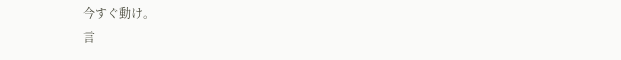今すぐ動け。
言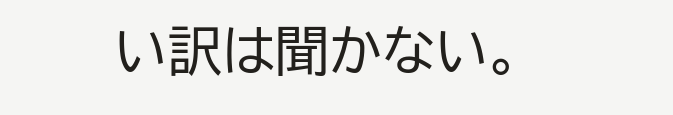い訳は聞かない。